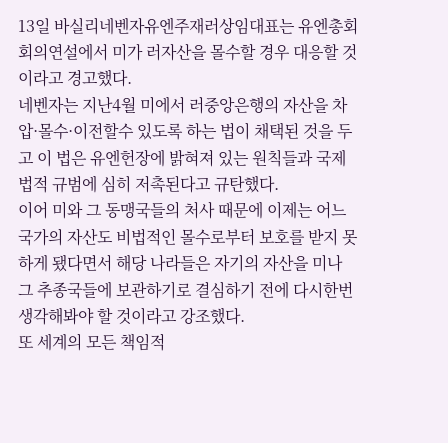13일 바실리네벤자유엔주재러상임대표는 유엔총회회의연설에서 미가 러자산을 몰수할 경우 대응할 것이라고 경고했다.
네벤자는 지난4월 미에서 러중앙은행의 자산을 차압·몰수·이전할수 있도록 하는 법이 채택된 것을 두고 이 법은 유엔헌장에 밝혀져 있는 원칙들과 국제법적 규범에 심히 저촉된다고 규탄했다.
이어 미와 그 동맹국들의 처사 때문에 이제는 어느국가의 자산도 비법적인 몰수로부터 보호를 받지 못하게 됐다면서 해당 나라들은 자기의 자산을 미나 그 추종국들에 보관하기로 결심하기 전에 다시한번 생각해봐야 할 것이라고 강조했다.
또 세계의 모든 책임적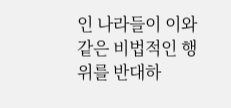인 나라들이 이와 같은 비법적인 행위를 반대하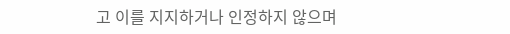고 이를 지지하거나 인정하지 않으며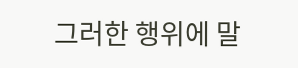그러한 행위에 말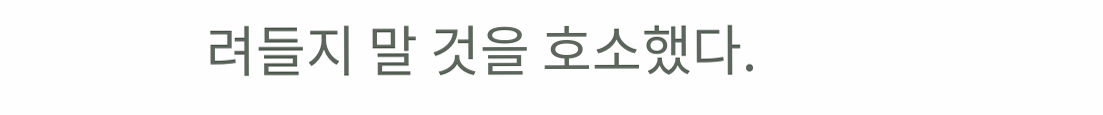려들지 말 것을 호소했다.